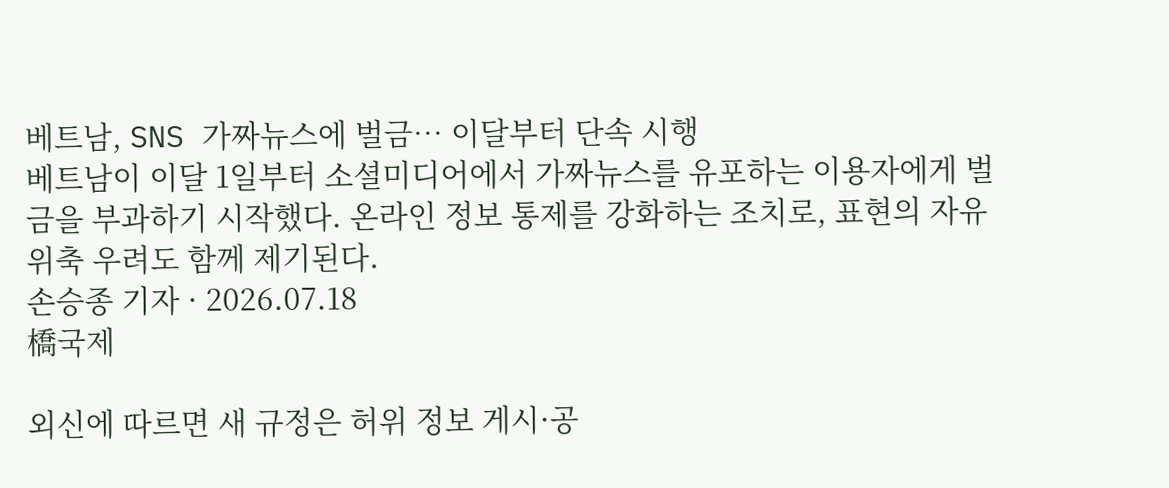베트남, SNS 가짜뉴스에 벌금… 이달부터 단속 시행
베트남이 이달 1일부터 소셜미디어에서 가짜뉴스를 유포하는 이용자에게 벌금을 부과하기 시작했다. 온라인 정보 통제를 강화하는 조치로, 표현의 자유 위축 우려도 함께 제기된다.
손승종 기자 · 2026.07.18
橋국제

외신에 따르면 새 규정은 허위 정보 게시·공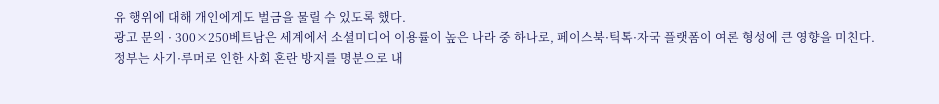유 행위에 대해 개인에게도 벌금을 물릴 수 있도록 했다.
광고 문의 · 300×250베트남은 세계에서 소셜미디어 이용률이 높은 나라 중 하나로, 페이스북·틱톡·자국 플랫폼이 여론 형성에 큰 영향을 미친다.
정부는 사기·루머로 인한 사회 혼란 방지를 명분으로 내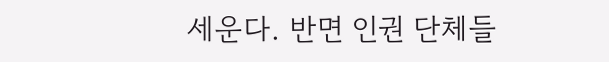세운다. 반면 인권 단체들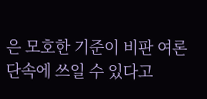은 모호한 기준이 비판 여론 단속에 쓰일 수 있다고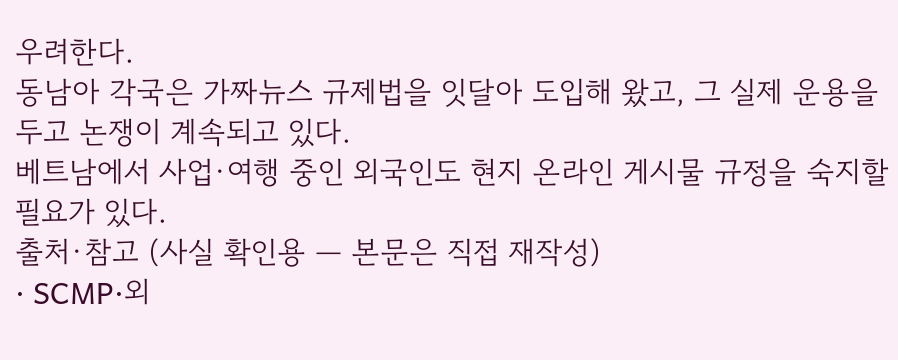우려한다.
동남아 각국은 가짜뉴스 규제법을 잇달아 도입해 왔고, 그 실제 운용을 두고 논쟁이 계속되고 있다.
베트남에서 사업·여행 중인 외국인도 현지 온라인 게시물 규정을 숙지할 필요가 있다.
출처·참고 (사실 확인용 — 본문은 직접 재작성)
· SCMP·외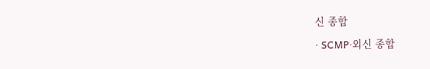신 종합
· SCMP·외신 종합